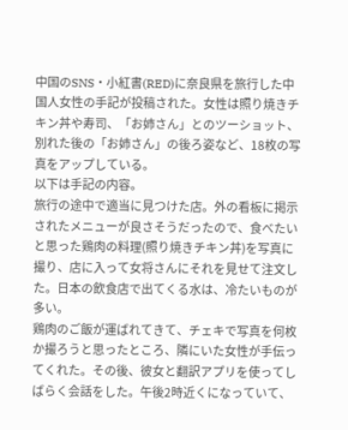中国のSNS・小紅書(RED)に奈良県を旅行した中国人女性の手記が投稿された。女性は照り焼きチキン丼や寿司、「お姉さん」とのツーショット、別れた後の「お姉さん」の後ろ姿など、18枚の写真をアップしている。
以下は手記の内容。
旅行の途中で適当に見つけた店。外の看板に掲示されたメニューが良さそうだったので、食べたいと思った鶏肉の料理(照り焼きチキン丼)を写真に撮り、店に入って女将さんにそれを見せて注文した。日本の飲食店で出てくる水は、冷たいものが多い。
鶏肉のご飯が運ばれてきて、チェキで写真を何枚か撮ろうと思ったところ、隣にいた女性が手伝ってくれた。その後、彼女と翻訳アプリを使ってしばらく会話をした。午後2時近くになっていて、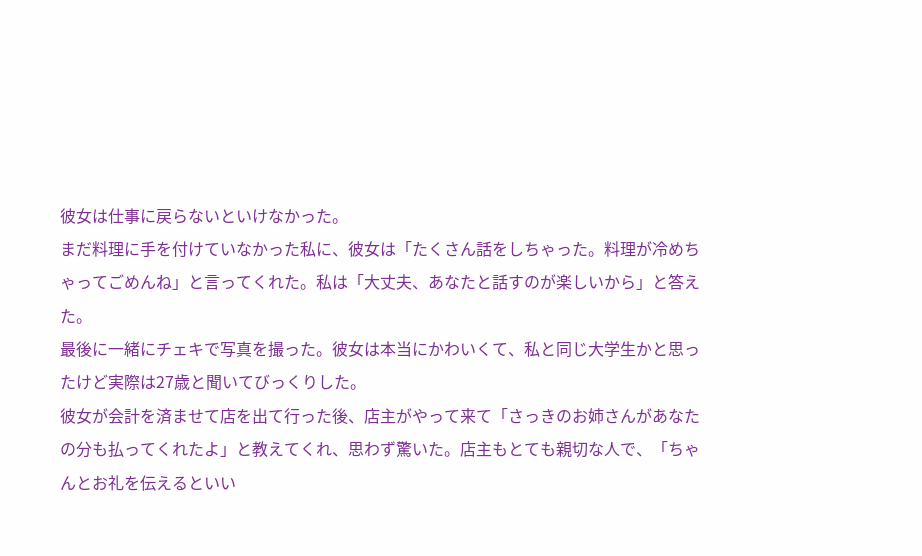彼女は仕事に戻らないといけなかった。
まだ料理に手を付けていなかった私に、彼女は「たくさん話をしちゃった。料理が冷めちゃってごめんね」と言ってくれた。私は「大丈夫、あなたと話すのが楽しいから」と答えた。
最後に一緒にチェキで写真を撮った。彼女は本当にかわいくて、私と同じ大学生かと思ったけど実際は27歳と聞いてびっくりした。
彼女が会計を済ませて店を出て行った後、店主がやって来て「さっきのお姉さんがあなたの分も払ってくれたよ」と教えてくれ、思わず驚いた。店主もとても親切な人で、「ちゃんとお礼を伝えるといい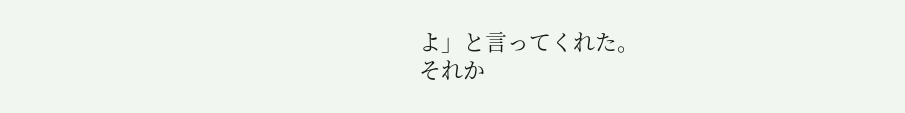よ」と言ってくれた。
それか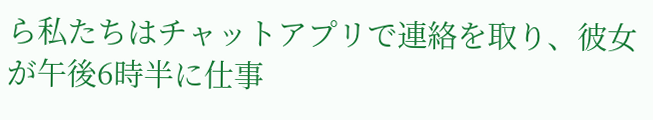ら私たちはチャットアプリで連絡を取り、彼女が午後6時半に仕事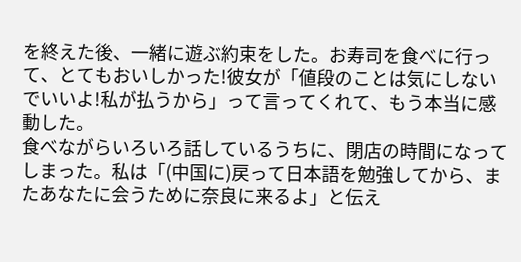を終えた後、一緒に遊ぶ約束をした。お寿司を食べに行って、とてもおいしかった!彼女が「値段のことは気にしないでいいよ!私が払うから」って言ってくれて、もう本当に感動した。
食べながらいろいろ話しているうちに、閉店の時間になってしまった。私は「(中国に)戻って日本語を勉強してから、またあなたに会うために奈良に来るよ」と伝え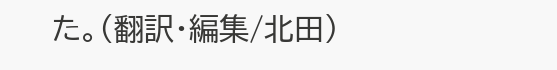た。(翻訳・編集/北田)